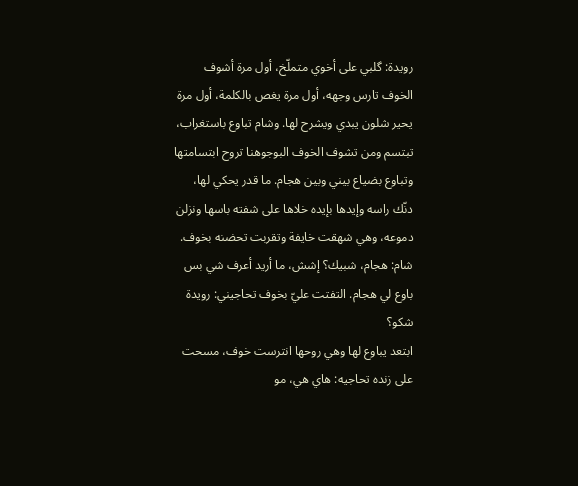رويدة: گلبي على أخوي متملّخ، أول مرة أشوف الخوف تارس وجهه، أول مرة يغص بالكلمة، أول مرة يحير شلون يبدي ويشرح لها. وشام تباوع باستغراب، تبتسم ومن تشوف الخوف البوجوهنا تروح ابتسامتها وتباوع بضياع بيني وبين هجام. ما قدر يحكي لها، دنّك راسه وإيدها بإيده خلاها على شفته باسها ونزلن دموعه، وهي شهقت خايفة وتقربت تحضنه بخوف. شام: هجام، شبيك؟ إشش، ما أريد أعرف شي بس باوع لي هجام. التفتت عليّ بخوف تحاجيني: رويدة شكو؟
ابتعد يباوع لها وهي روحها انترست خوف، مسحت على زنده تحاجيه: هاي هي، مو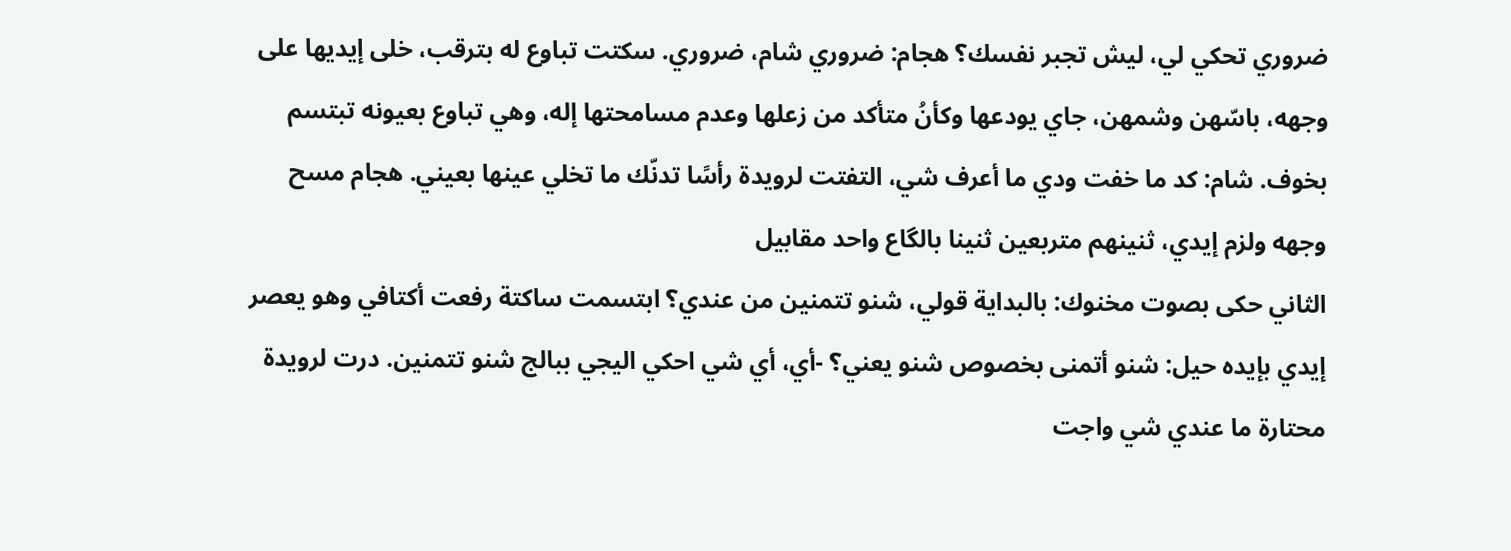ضروري تحكي لي، ليش تجبر نفسك؟ هجام: ضروري شام، ضروري. سكتت تباوع له بترقب، خلى إيديها على وجهه، باسّهن وشمهن، جاي يودعها وكأنُ متأكد من زعلها وعدم مسامحتها إله، وهي تباوع بعيونه تبتسم بخوف. شام: كد ما خفت ودي ما أعرف شي، التفتت لرويدة رأسًا تدنّك ما تخلي عينها بعيني. هجام مسح وجهه ولزم إيدي، ثنينهم متربعين ثنينا بالگاع واحد مقابيل
الثاني حكى بصوت مخنوك: بالبداية قولي، شنو تتمنين من عندي؟ ابتسمت ساكتة رفعت أكتافي وهو يعصر إيدي بإيده حيل: شنو أتمنى بخصوص شنو يعني؟ -أي، أي شي احكي اليجي ببالج شنو تتمنين. درت لرويدة محتارة ما عندي شي واجت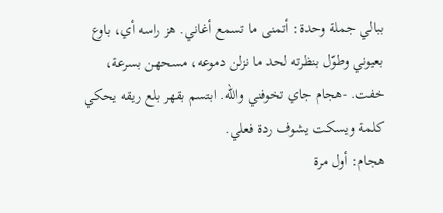ببالي جملة وحدة: أتمنى ما تسمع أغاني. هز راسه أي، باوع بعيوني وطوّل بنظرته لحد ما نزلن دموعه، مسحهن بسرعة، خفت. -هجام جاي تخوفني والله. ابتسم بقهر بلع ريقه يحكي كلمة ويسكت يشوف ردة فعلي.
هجام: أول مرة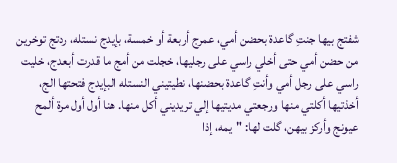شفتج بيها جنتِ گاعدة بحضن أمي، عمرج أربعة أو خمسة، بإيدج نستله، ردتج توخرين من حضن أمي حتى أخلي راسي على رجليها، خجلت من أمج ما قدرت أبعدج، خليت راسي على رجل أمي وأنتِ گاعدة بحضنها، نطيتيني النستله البإيدج فتحتها الج، أخذتيها أكلتي منها ورجعتي مديتيها إلي تريديني أكل منها. هنا أول أول مرة ألمح عيونج وأركز بيهن، گلت لها: "يمه، إذا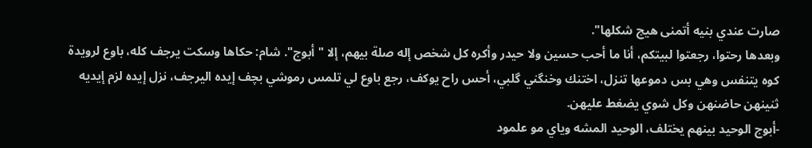صارت عندي بنيه أتمنى هيج شكلها".
وبعدها رحتوا، رجعتوا لبيتكم، أنا ما أحب حسين ولا حيدر وأكره كل شخص إله صلة بيهم، إلا "أبوج". شام: حكاها وسكت يرجف كله، باوع لرويدة كوه يتنفس وهي بس دموعها تنزل، اختنك وخنگني گلبي، أحس راح يوكف، رجع باوع لي تلمس رموشي بچف إيده اليرجف، نزل إيده لزم إيديه ثنينهن حاضنهن وكل شوي يضغط عليهن.
-أبوج الوحيد بينهم يختلف، الوحيد المشه وياي مو علمود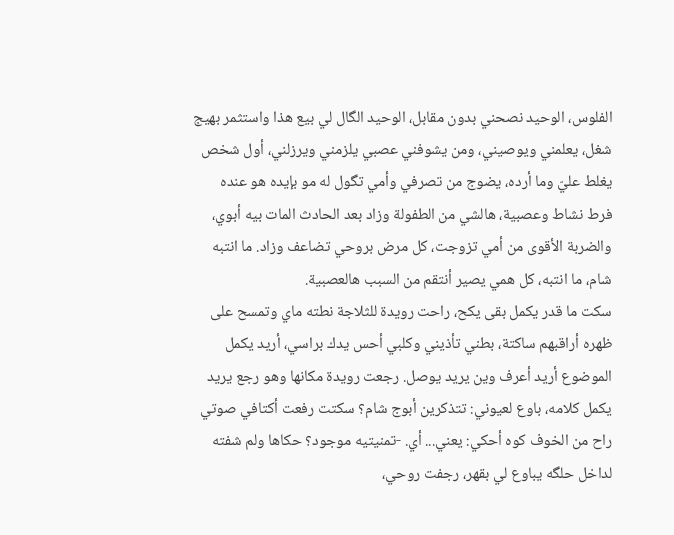الفلوس، الوحيد نصحني بدون مقابل، الوحيد الگال لي بيع هذا واستثمر بهيج شغل، يعلمني ويوصيني، ومن يشوفني عصبي يلزمني ويرزلني، أول شخص يغلط عليّ وما أرده، يضوج من تصرفي وأمي تگول له مو بإيده هو عنده فرط نشاط وعصبية، هالشي من الطفولة وزاد بعد الحادث المات بيه أبوي، والضربة الأقوى من أمي تزوجت، كل مرض بروحي تضاعف وزاد. ما انتبه شام، ما انتبه، كل همي يصير أنتقم من السبب هالعصبية.
سكت ما قدر يكمل بقى يكح، راحت رويدة للثلاجة نطته ماي وتمسح على ظهره أراقبهم ساكتة، بطني تأذيني وكلبي أحس يدك براسي، أريد يكمل الموضوع أريد أعرف وين يريد يوصل. رجعت رويدة مكانها وهو رجع يريد يكمل كلامه، باوع لعيوني: تتذكرين أبوج شام؟ سكتت رفعت أكتافي صوتي راح من الخوف كوه أحكي: يعني... أي. -تمنيتيه موجود؟ حكاها ولم شفته لداخل حلگه يباوع لي بقهر، رجفت روحي،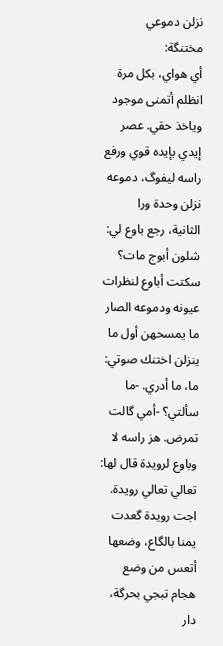نزلن دموعي مختنگة:
أي هواي، بكل مرة انظلم أتمنى موجود وياخذ حقي. عصر إيدي بإيده قوي ورفع راسه ليفوگ، دموعه نزلن وحدة ورا الثانية، رجع باوع لي: شلون أبوج مات؟ سكتت أباوع لنظرات عيونه ودموعه الصار ما يمسحهن أول ما ينزلن اختنك صوتي: ما، ما أدري. -ما سألتي؟ -أمي گالت تمرض. هز راسه لا وباوع لرويدة قال لها: تعالي تعالي رويدة.
اجت رويدة گعدت يمنا بالگاع، وضعها أتعس من وضع هجام تبجي بحرگة، دار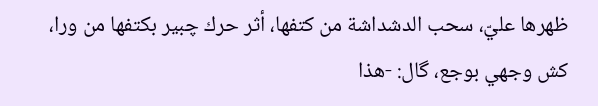ظهرها عليّ، سحب الدشداشة من كتفها، أثر حرك چبير بكتفها من ورا، كش وجهي بوجع، گال: -هذا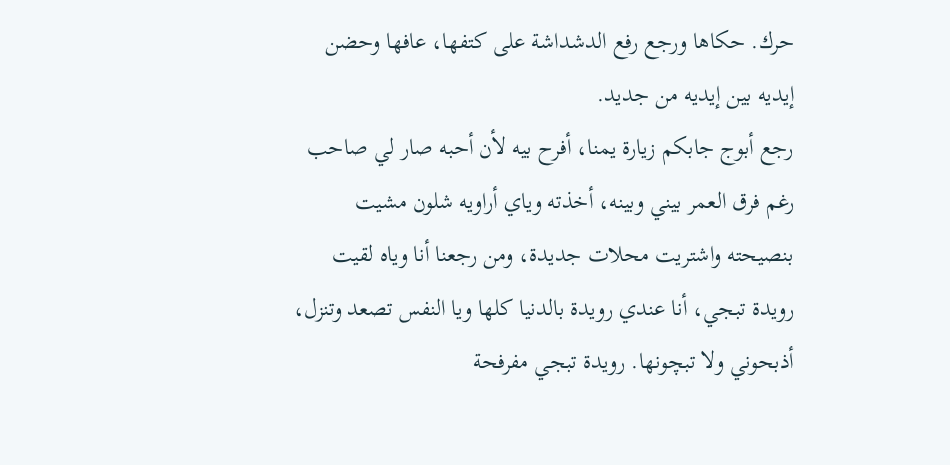حرك. حكاها ورجع رفع الدشداشة على كتفها، عافها وحضن إيديه بين إيديه من جديد.
رجع أبوج جابكم زيارة يمنا، أفرح بيه لأن أحبه صار لي صاحب رغم فرق العمر بيني وبينه، أخذته وياي أراويه شلون مشيت بنصيحته واشتريت محلات جديدة، ومن رجعنا أنا وياه لقيت رويدة تبجي، أنا عندي رويدة بالدنيا كلها ويا النفس تصعد وتنزل، أذبحوني ولا تبچونها. رويدة تبجي مفرفحة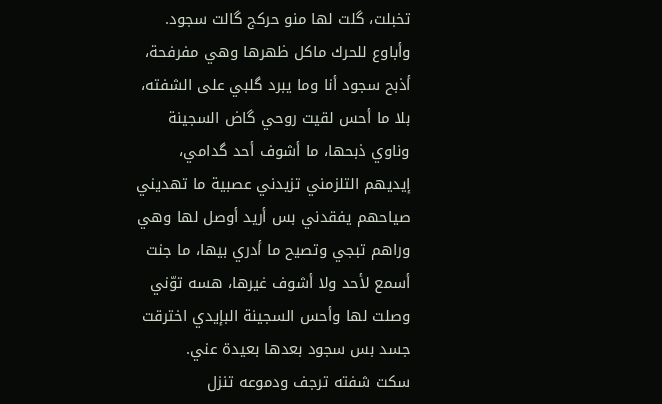تخبلت، گلت لها منو حركج گالت سجود.
وأباوع للحرك ماكل ظهرها وهي مفرفحة، أذبح سجود أنا وما يبرد گلبي على الشفته، بلا ما أحس لقيت روحي گاض السجينة وناوي ذبحها، ما أشوف أحد گدامي، إيديهم التلزمني تزيدني عصبية ما تهديني صياحهم يفقدني بس أريد أوصل لها وهي وراهم تبجي وتصيح ما أدري بيها، ما جنت أسمع لأحد ولا أشوف غيرها، هسه توّني وصلت لها وأحس السجينة البإيدي اخترقت جسد بس سجود بعدها بعيدة عني.
سكت شفته ترجف ودموعه تنزل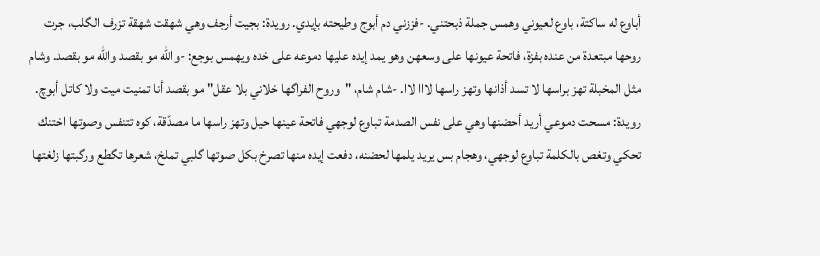أباوع له ساكتة، باوع لعيوني وهمس جملة ذبحتني. -فززني دم أبوج وطيحته بإيدي. رويدة: بجيت أرجف وهي شهقت شهقة تزرف الگلب، جرت روحها مبتعدة من عنده بفزة، فاتحة عيونها على وسعهن وهو يمد إيده عليها دموعه على خده ويهمس بوجع: -والله مو بقصد والله مو بقصد. وشام مثل المخبلة تهز براسها لا تسد أذانها وتهز راسها لااا لاا. -شام شام، "وروح الفراگها خلاني بلا عقل" مو بقصد أنا تمنيت ميت ولا كاتل أبوچ.
رويدة: مسحت دموعي أريد أحضنها وهي على نفس الصدمة تباوع لوجهي فاتحة عينها حيل وتهز راسها ما مصدّقة، كوه تتنفس وصوتها اختنك تحكي وتغص بالكلمة تباوع لوجهي، وهجام بس يريد يلمها لحضنه، دفعت إيده منها تصرخ بكل صوتها گلبي تملخ، شعرها تگطع ورگبتها زلغتها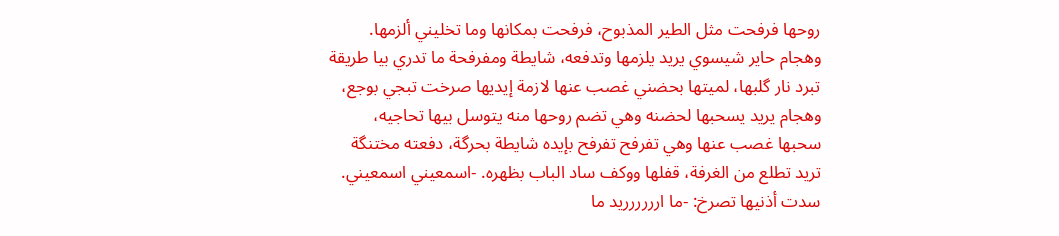روحها فرفحت مثل الطير المذبوح، فرفحت بمكانها وما تخليني ألزمها.
وهجام حاير شيسوي يريد يلزمها وتدفعه، شايطة ومفرفحة ما تدري بيا طريقة تبرد نار گلبها، لميتها بحضني غصب عنها لازمة إيديها صرخت تبجي بوجع، وهجام يريد يسحبها لحضنه وهي تضم روحها منه يتوسل بيها تحاجيه، سحبها غصب عنها وهي تفرفح تفرفح بإيده شايطة بحرگة، دفعته مختنگة تريد تطلع من الغرفة، قفلها ووكف ساد الباب بظهره. -اسمعيني اسمعيني. سدت أذنيها تصرخ: -ما ارررررريد ما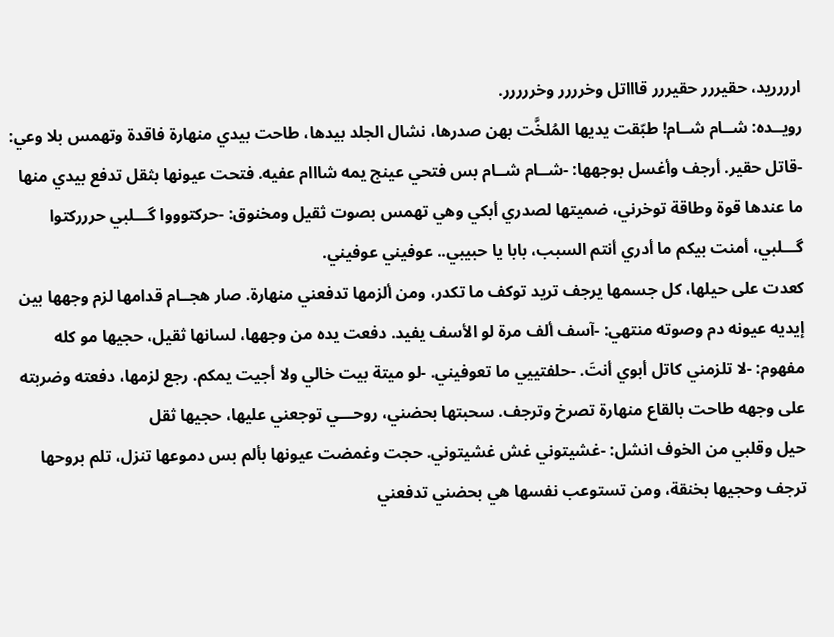ارررريد، حقيررر حقيررر قاااتل وخرررر وخررررر.
رويــده: شــام شــام! طبّقت يديها المُلخَّت بهن صدرها، نشال الجلد بيدها، طاحت بيدي منهارة فاقدة وتهمس بلا وعي: -قاتل حقير. أرجف وأغسل بوجهها: -شــام شــام بس فتحي عينج يمه شااام عفيه. فتحت عيونها بثقل تدفع بيدي منها ما عندها قوة وطاقة توخرني، ضميتها لصدري أبكي وهي تهمس بصوت ثقيل ومخنوق: -حركتوووا گـــلبي حررركتوا گـــلبي، أمنت بيكم ما أدري أنتم السبب، بابا يا حبيبي.. عوفيني عوفيني.
كعدت على حيلها، كل جسمها يرجف تريد توكف ما تكدر، ومن ألزمها تدفعني منهارة. صار هجــام قدامها لزم وجهها بين إيديه عيونه دم وصوته منتهي: -آسف ألف مرة لو الأسف يفيد. دفعت يده من وجهها، لسانها ثقيل، حجيها مو كله مفهوم: -لا تلزمني كاتل أبوي أنتَ. -حلفتييي ما تعوفيني. -لو ميتة بيت خالي ولا أجيت يمكم. رجع لزمها، دفعته وضربته على وجهه طاحت بالقاع منهارة تصرخ وترجف. سحبتها بحضني، روحـــي توجعني عليها، حجيها ثقل
حيل وقلبي من الخوف انشل: -غشيتوني غش غشيتوني. حجت وغمضت عيونها بألم بس دموعها تنزل، تلم بروحها ترجف وحجيها بخنقة، ومن تستوعب نفسها هي بحضني تدفعني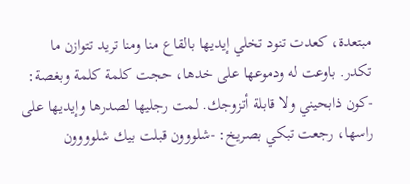مبتعدة، كعدت تنود تخلي إيديها بالقاع منا ومنا تريد تتوازن ما تكدر. باوعت له ودموعها على خدها، حجت كلمة كلمة وبغصة: -كون ذابحيني ولا قابلة أتزوجك. لمت رجليها لصدرها وإيديها على راسها، رجعت تبكي بصريخ: -شلووون قبلت بيك شلوووون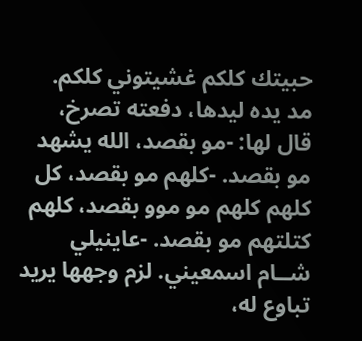حبيتك كلكم غشيتوني كلكم.
مد يده ليدها، دفعته تصرخ، قال لها: -مو بقصد، الله يشهد مو بقصد. -كلهم مو بقصد، كل كلهم كلهم مو موو بقصد، كلهم كتلتهم مو بقصد. -عاينيلي شــام اسمعيني. لزم وجهها يريد تباوع له،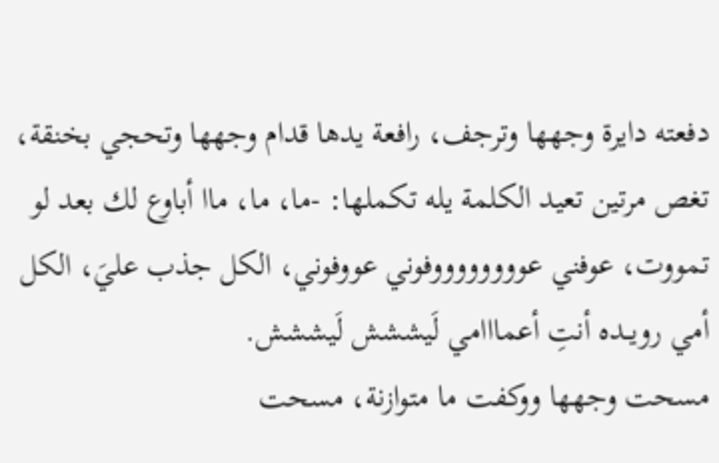دفعته دايرة وجهها وترجف، رافعة يدها قدام وجهها وتحجي بخنقة، تغص مرتين تعيد الكلمة يله تكملها: -ما، ما، ماا أباوع لك بعد لو تمووت، عوفني عووووووووفوني عووفوني، الكل جذب عليَ، الكل أمي رويــده أنتِ أعمااامي لَيششش لَيششش.
مسحت وجهها ووكفت ما متوازنة، مسحت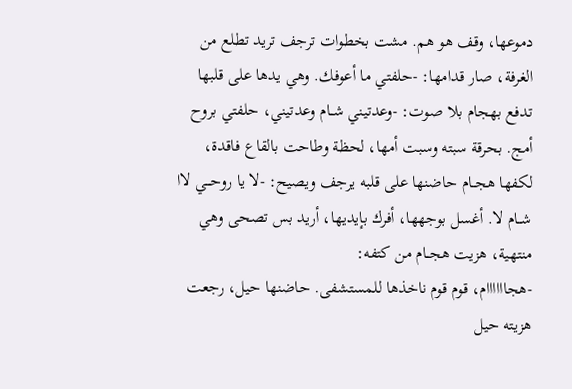دموعها، وقف هو هم. مشت بخطوات ترجف تريد تطلع من الغرفة، صار قدامها: -حلفتي ما أعوفك. وهي يدها على قلبها تدفع بهجام بلا صوت: -وعدتيني شــام وعدتيني، حلفتي بروح أمج. بحرقة سبته وسبت أمها، لحظة وطاحت بالقاع فاقدة، لكفها هجــام حاضنها على قلبه يرجف ويصيح: -لا يا روحـــي لاا شــام لا. أغسل بوجهها، أفرك بإيديها، أريد بس تصحى وهي منتهية، هزيت هجــام من كتفه:
-هجاااااام، قوم قوم ناخذها للمستشفى. حاضنها حيل، رجعت هزيته حيل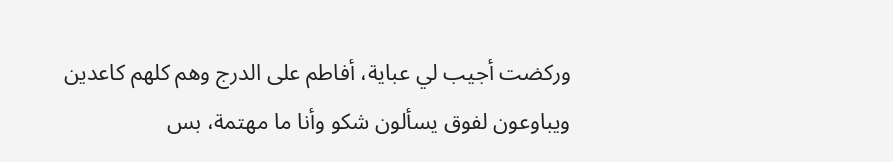وركضت أجيب لي عباية، أفاطم على الدرج وهم كلهم كاعدين ويباوعون لفوق يسألون شكو وأنا ما مهتمة، بس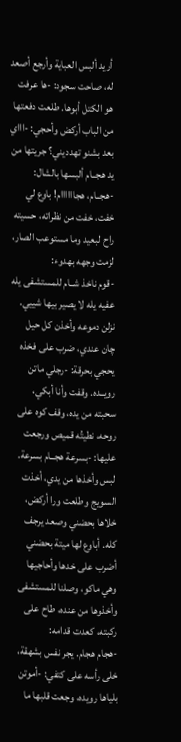أريد ألبس العباية وأرجع أصعد له، صاحت سجود: -ها عرفت هو الكتل أبوها. طلعت دفعتها من الباب أركض وأحجي: -اااي بعد بشنو تهدديني؟ جريتها من يد هجــام ألبسها بالشال: -هجــام، هجاااااام! باوع لي خفت، خفت من نظراته، حسيته راح لبعيد وما مستوعب الصار، لزمت وجهه بهدوء:
-قوم ناخذ شــام للمستشفى يله عفيه يله لا يصير بيها شييي. نزلن دموعه وأخذن كل حيل چان عندي، ضرب على فخذه يحجي بحرقة: -رجلي ماتن رويــده. وقفت وأنا أبكي، سحبته من يده، وقف كوه على روحه، نطيتُه قميص ورجعت عليها: -بسرعة هجــام بسرعة. لبس وأخذها من يدي، أخذت السويج وطلعت ورا أركض، خلاها بحضني وصعد يرجف كله. أباوع لها ميتة بحضني أضرب على خدها وأحاجيها وهي ماكو، وصلنا للمستشفى وأخذوها من عنده، طاح على ركبته، كعدت قدامه:
-هجام هجام. يجر نفس بشهقة، خلى رأسه على كتفي: -أموتن بلياها رويده، وجعت قلبها ما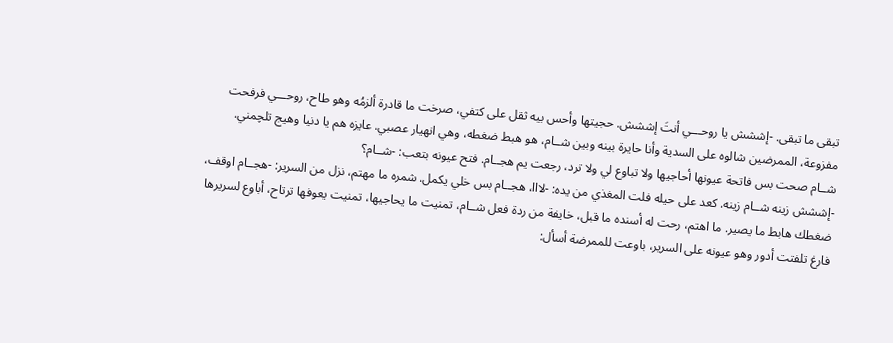تبقى ما تبقى. -إششش يا روحـــي أنتَ إششش. حجيتها وأحس بيه ثقل على كتفي، صرخت ما قادرة ألزمُه وهو طاح، روحـــي فرفحت مفزوعة، الممرضين شالوه على السدية وأنا حايرة بينه وبين شــام، هو هبط ضغطه، وهي انهيار عصبي. عايزه هم يا دنيا وهيج تلچمني. شــام صحت بس فاتحة عيونها أحاجيها ولا تباوع لي ولا ترد، رجعت يم هجــام. فتح عيونه بتعب: -شــام؟
-إششش زينه شــام زينه. كعد على حيله فلت المغذي من يده: -لااا، هجــام بس خلي يكمل. شمره ما مهتم، نزل من السرير: -هجــام اوقف، ضغطك هابط ما يصير. ما اهتم، رحت له أسنده ما قبل، خايفة من ردة فعل شــام، تمنيت ما يحاجيها، تمنيت يعوفها ترتاح، أباوع لسريرها فارغ تلفتت أدور وهو عيونه على السرير، باوعت للممرضة أسأل: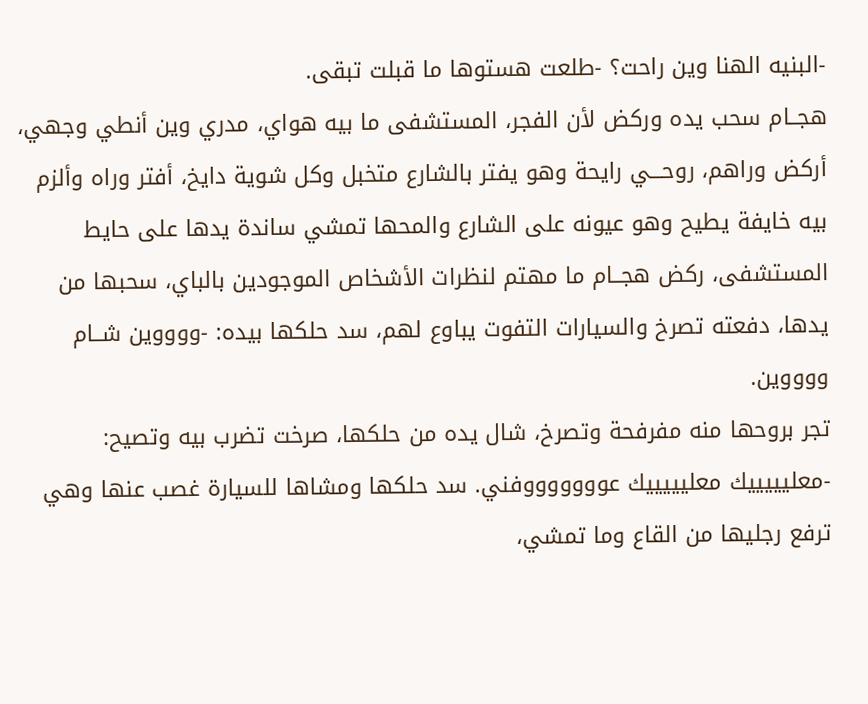-البنيه الهنا وين راحت؟ -طلعت هستوها ما قبلت تبقى.
هجــام سحب يده وركض لأن الفجر، المستشفى ما بيه هواي، مدري وين أنطي وجهي، أركض وراهم، روحـــي رايحة وهو يفتر بالشارع متخبل وكل شوية دايخ، أفتر وراه وألزم بيه خايفة يطيح وهو عيونه على الشارع والمحها تمشي ساندة يدها على حايط المستشفى، ركض هجــام ما مهتم لنظرات الأشخاص الموجودين بالباي، سحبها من يدها، دفعته تصرخ والسيارات التفوت يباوع لهم، سد حلكها بيده: -ووووين شــام ووووين.
تجر بروحها منه مفرفحة وتصرخ، شال يده من حلكها، صرخت تضرب بيه وتصيح: -معليييييك معليييييك عوووووووفني. سد حلكها ومشاها للسيارة غصب عنها وهي ترفع رجليها من القاع وما تمشي،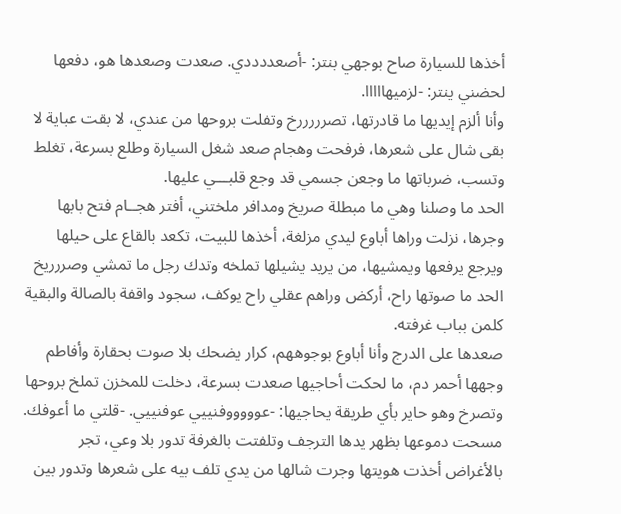أخذها للسيارة صاح بوجهي بنتر: -أصعددددي. صعدت وصعدها هو، دفعها لحضني ينتر: -لزميهااااا.
وأنا ألزم إيديها ما قادرتها، تصرررررخ وتفلت بروحها من عندي، لا بقت عباية لا بقى شال على شعرها، فرفحت وهجام صعد شغل السيارة وطلع بسرعة، تغلط وتسب، ضرباتها ما وجعن جسمي قد وجع قلبـــي عليها.
الحد ما وصلنا وهي ما مبطلة صريخ ومدافر ملختني، أفتر هجــام فتح بابها وجرها، نزلت وراها أباوع ليدي مزلغة، أخذها للبيت، تكعد بالقاع على حيلها ويرجع يرفعها ويمشيها، من يريد يشيلها تملخه وتدك رجل ما تمشي وصررريخ الحد ما صوتها راح، أركض وراهم عقلي راح يوكف، سجود واقفة بالصالة والبقية كلمن بباب غرفته.
صعدها على الدرج وأنا أباوع بوجوههم، كرار يضحك بلا صوت بحقارة وأفاطم وجهها أحمر دم، ما لحكت أحاجيها صعدت بسرعة، دخلت للمخزن تملخ بروحها وتصرخ وهو حاير بأي طريقة يحاجيها: -عوووووفنييي عوفنييي. -قلتي ما أعوفك. مسحت دموعها بظهر يدها الترجف وتلفتت بالغرفة تدور بلا وعي، تجر بالأغراض أخذت هويتها وجرت شالها من يدي تلف بيه على شعرها وتدور بين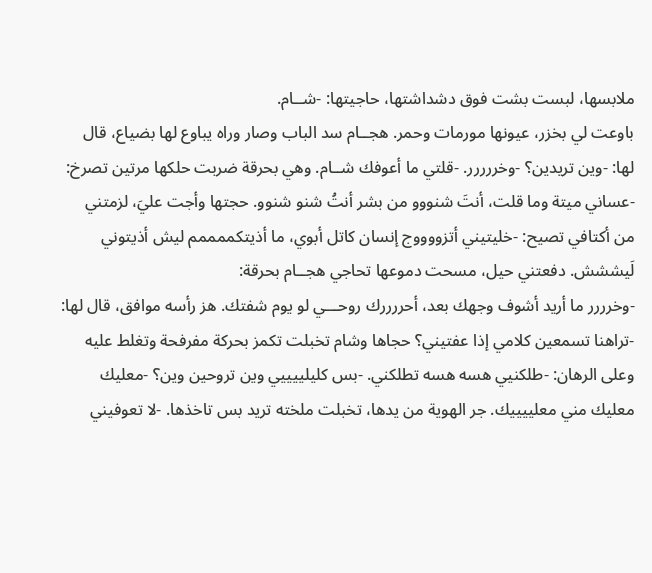ملابسها، لبست بشت فوق دشداشتها، حاجيتها: -شــام.
باوعت لي بخزر، عيونها مورمات وحمر. هجــام سد الباب وصار وراه يباوع لها بضياع، قال لها: -وين تريدين؟ -وخررررر. -قلتي ما أعوفك شــام. وهي بحرقة ضربت حلكها مرتين تصرخ: -عساني ميتة وما قلت، أنتَ شنووو من بشر أنتُ شنو شنوو. حجتها وأجت عليَ، لزمتني من أكتافي تصيح: -خليتيني أتزووووج إنسان كاتل أبوي، ما أذيتكممممم ليش أذيتوني لَيششش. دفعتني حيل، مسحت دموعها تحاجي هجــام بحرقة:
-وخرررر ما أريد أشوف وجهك بعد، أحررررك روحـــي لو يوم شفتك. هز رأسه موافق، قال لها: -تراهنا تسمعين كلامي إذا عفتيني؟ حجاها وشام تخبلت تكمز بحركة مفرفحة وتغلط عليه وعلى الرهان: -طلكنيي هسه هسه تطلكني. -بس كليلييييي وين تروحين وين؟ -معليك معليك مني معلييييك. جر الهوية من يدها، تخبلت ملخته تريد بس تاخذها. -لا تعوفيني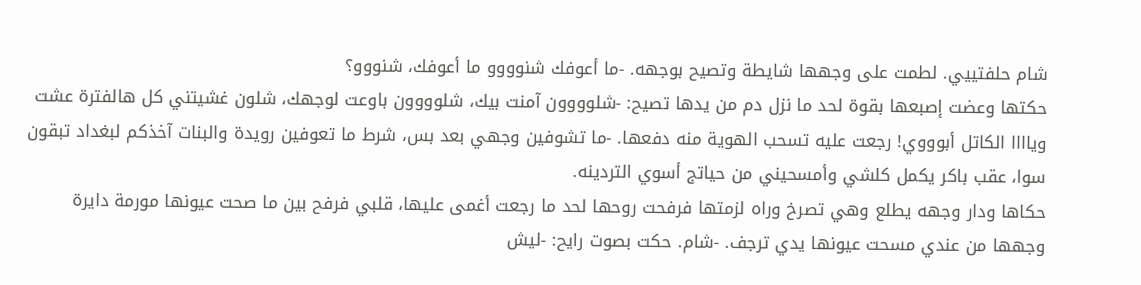شام حلفتييي. لطمت على وجهها شايطة وتصيح بوجهه. -ما أعوفك شنوووو ما أعوفك، شنووو؟
حكتها وعضت إصبعها بقوة لحد ما نزل دم من يدها تصيح: -شلوووون آمنت بيك، شلوووون باوعت لوجهك، شلون غشيتني كل هالفترة عشت وياااا الكاتل أبوووي! رجعت عليه تسحب الهوية منه دفعها. -ما تشوفين وجهي بعد بس، شرط ما تعوفين رويدة والبنات آخذكم لبغداد تبقون سوا، عقب باكر يكمل كلشي وأمسحيني من حياتج أسوي التردينه.
حكاها ودار وجهه يطلع وهي تصرخ وراه لزمتها فرفحت روحها لحد ما رجعت أغمى عليها، قلبي فرفح بين ما صحت عيونها مورمة دايرة وجهها من عندي مسحت عيونها يدي ترجف. -شام. حكت بصوت رايح: -ليش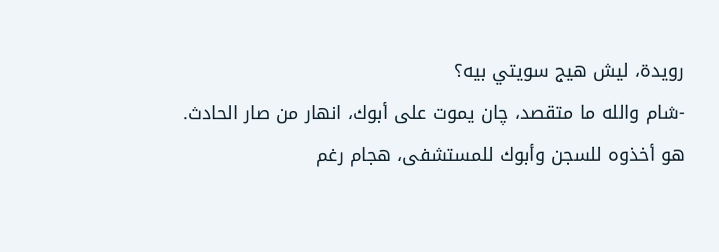رويدة، ليش هيج سويتي بيه؟
-شام والله ما متقصد، چان يموت على أبوك، انهار من صار الحادث. هو أخذوه للسجن وأبوك للمستشفى، هجام رغم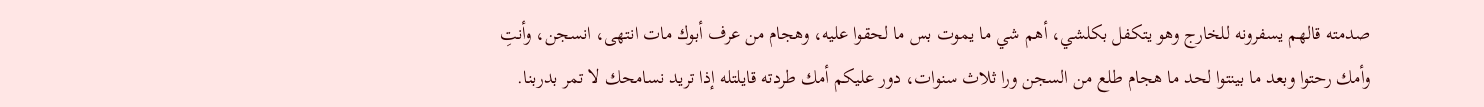صدمته قالهم يسفرونه للخارج وهو يتكفل بكلشي، أهم شي ما يموت بس ما لحقوا عليه، وهجام من عرف أبوك مات انتهى، انسجن، وأنتِ وأمك رحتوا وبعد ما بينتوا لحد ما هجام طلع من السجن ورا ثلاث سنوات، دور عليكم أمك طردته قايلتله إذا تريد نسامحك لا تمر بدربنا.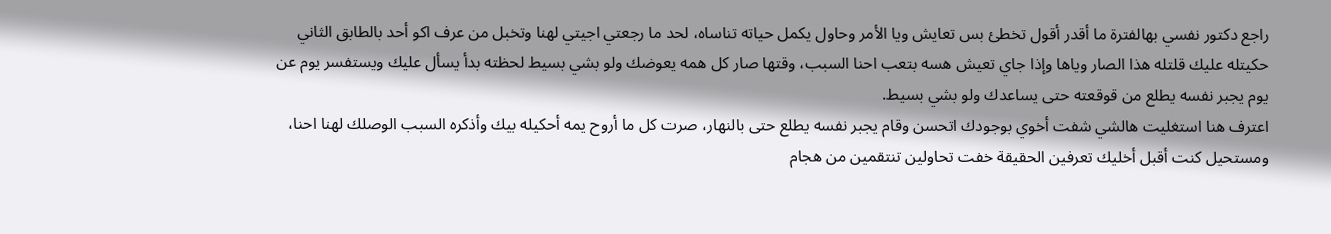راجع دكتور نفسي بهالفترة ما أقدر أقول تخطئ بس تعايش ويا الأمر وحاول يكمل حياته تناساه، لحد ما رجعتي اجيتي لهنا وتخبل من عرف اكو أحد بالطابق الثاني حكيتله عليك قلتله هذا الصار وياها وإذا جاي تعيش هسه بتعب احنا السبب، وقتها صار كل همه يعوضك ولو بشي بسيط لحظته بدأ يسأل عليك ويستفسر يوم عن يوم يجبر نفسه يطلع من قوقعته حتى يساعدك ولو بشي بسيط.
اعترف هنا استغليت هالشي شفت أخوي بوجودك اتحسن وقام يجبر نفسه يطلع حتى بالنهار، صرت كل ما أروح يمه أحكيله بيك وأذكره السبب الوصلك لهنا احنا، ومستحيل كنت أقبل أخليك تعرفين الحقيقة خفت تحاولين تنتقمين من هجام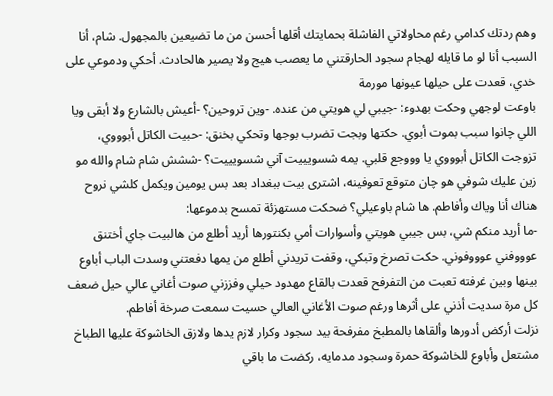وهم ردتك كدامي رغم محاولاتي الفاشلة بحمايتك أقلها أحسن من ما تضيعين بالمجهول. شام، أنا السبب أنا لو ما قايله لهجام سجود الحارقتني ما يعصب هيج ولا يصير هالحادث. أحكي ودموعي على خدي، قعدت على حيلها عيونها مورمة
باوعت لوجهي وحكت بهدوء: -جيبي لي هويتي من عنده. -وين تروحين؟ -أعيش بالشارع ولا أبقى ويا اللي چانوا سبب بموت أبوي. حكتها وبجت تضرب بوجها وتحكي بخنق: -حبيت الكاتل أبوووي، تزوجت الكاتل أبوووي يا وووجع قلبي. يمه شسويييت آني شسويييت؟ -ششش شام شام والله مو زين عليك شوفي هو چان متوقع تعوفينه، اشترى بيت ببغداد بعد بس يومين ويكمل كلشي نروح هناك أنا وياك وأفاطم. ها شام باوعيلي؟ ضحكت مستهزئة تمسح بدموعها:
-ما أريد منكم شي، بس جيبي هويتي وأسوارات أمي بكنتورها أريد أطلع من هالبيت جاي أختنق عوووفني عوووفوني. حكت تصرخ وتبكي، وقفت تريدني أطلع من يمها دفعتني وسدت الباب أباوع بينها وبين غرفته تعبت من التفرفح قعدت بالقاع مهدود حيلي وفززني صوت أغاني عالي حيل ضعف كل مرة سديت أذني على أثرها ورغم صوت الأغاني العالي حسيت سمعت صرخة أفاطم.
نزلت أركض أدورها وألقاها بالمطبخ مفرفحة بيد سجود وكرار لازم يدها ولازق الخاشوكة عليها الطباخ مشتعل وأباوع للخاشوكة حمرة وسجود مدمايه، ركضت ما باقي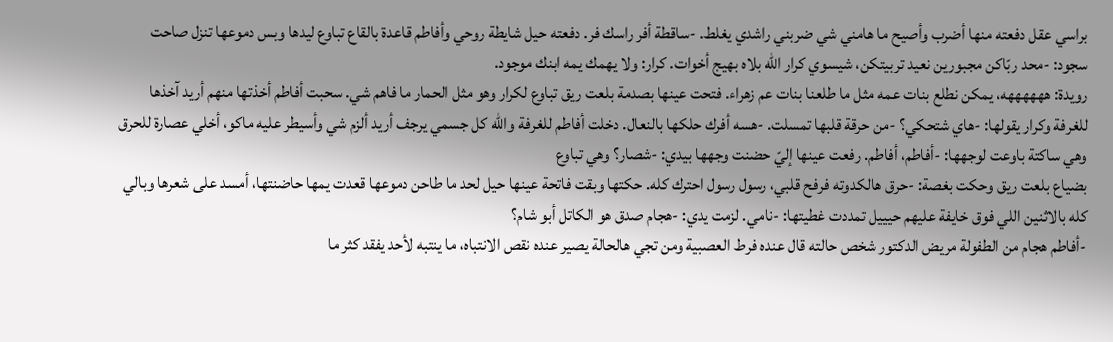براسي عقل دفعته منها أضرب وأصيح ما هامني شي ضربني راشدي يغلط. -ساقطة أفر راسك فر. دفعته حيل شايطة روحي وأفاطم قاعدة بالقاع تباوع ليدها وبس دموعها تنزل صاحت سجود: -محد ربّاكن مجبورين نعيد تربيتكن، شيسوي كرار الله بلاه بهيج أخوات. كرار: ولا يهمك يمه ابنك موجود.
رويدة: ههههههه، يمكن نطلع بنات عمه مثل ما طلعنا بنات عم زهراء. فتحت عينها بصدمة بلعت ريق تباوع لكرار وهو مثل الحمار ما فاهم شي. سحبت أفاطم أخذتها منهم أريد آخذها للغرفة وكرار يقولها: -هاي شتحكي؟ -من حرقة قلبها تمسلت. -هسه أفرك حلكها بالنعال. دخلت أفاطم للغرفة والله كل جسمي يرجف أريد ألزم شي وأسيطر عليه ماكو، أخلي عصارة للحرق وهي ساكتة باوعت لوجهها: -أفاطم، أفاطم. رفعت عينها إليّ حضنت وجهها بيدي: -شصار؟ وهي تباوع
بضياع بلعت ريق وحكت بغصة: -حرق هالكدوته فرفح قلبي، رسول رسول احترك كله. حكتها وبقت فاتحة عينها حيل لحد ما طاحن دموعها قعدت يمها حاضنتها، أمسد على شعرها وبالي كله بالاثنين اللي فوق خايفة عليهم حيييل تمددت غطيتها: -نامي. لزمت يدي: -هجام صدق هو الكاتل أبو شام؟
-أفاطم هجام من الطفولة مريض الدكتور شخص حالته قال عنده فرط العصبية ومن تجي هالحالة يصير عنده نقص الانتباه، ما ينتبه لأحد يفقد كثر ما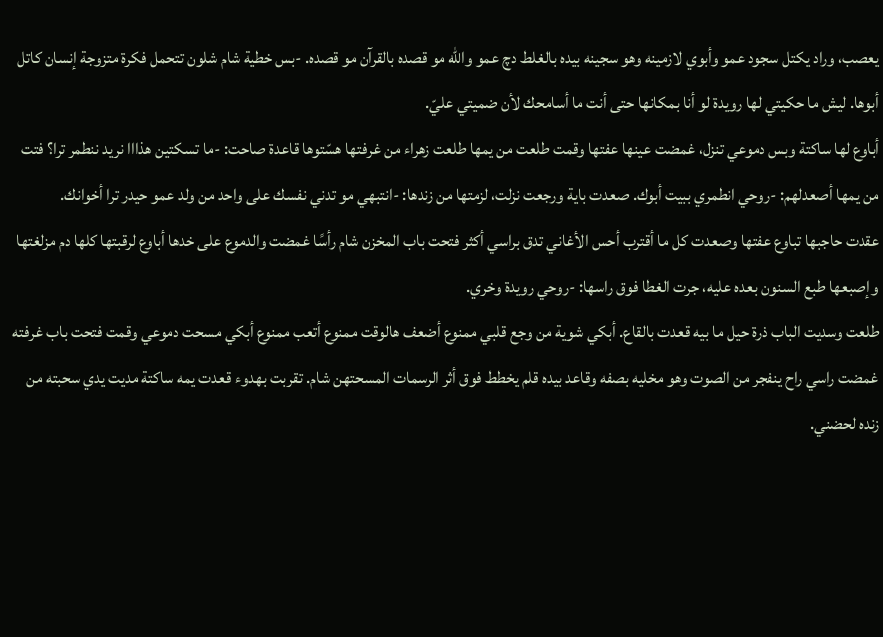يعصب، وراد يكتل سجود عمو وأبوي لازمينه وهو سجينه بيده بالغلط دچ عمو والله مو قصده بالقرآن مو قصده. -بس خطية شام شلون تتحمل فكرة متزوجة إنسان كاتل أبوها. ليش ما حكيتي لها رويدة لو أنا بمكانها حتى أنت ما أسامحك لأن ضميتي عليّ.
أباوع لها ساكتة وبس دموعي تنزل، غمضت عينها عفتها وقمت طلعت من يمها طلعت زهراء من غرفتها هسّتوها قاعدة صاحت: -ما تسكتين هذااا نريد ننطمر ترا؟ فتت من يمها أصعدلهم: -روحي انطمري ببيت أبوك. صعدت باية ورجعت نزلت، لزمتها من زندها: -انتبهي مو تدني نفسك على واحد من ولد عمو حيدر ترا أخوانك.
عقدت حاجبها تباوع عفتها وصعدت كل ما أقترب أحس الأغاني تدق براسي أكثر فتحت باب المخزن شام رأسًا غمضت والدموع على خدها أباوع لرقبتها كلها دم مزلغتها وإصبعها طبع السنون بعده عليه، جرت الغطا فوق راسها: -روحي رويدة وخري.
طلعت وسديت الباب ذرة حيل ما بيه قعدت بالقاع. أبكي شوية من وجع قلبي ممنوع أضعف هالوقت ممنوع أتعب ممنوع أبكي مسحت دموعي وقمت فتحت باب غرفته غمضت راسي راح ينفجر من الصوت وهو مخليه بصفه وقاعد بيده قلم يخطط فوق أثر الرسمات المسحتهن شام. تقربت بهدوء قعدت يمه ساكتة مديت يدي سحبته من زنده لحضني.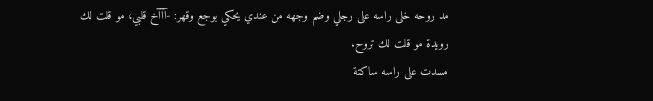مد روحه خلى راسه على رجلي وضم وجهه من عندي يحكي بوجع وقهر: -آآآخ قلبي، مو قلت لك رويدة مو قلت لك تروح.
مسدت على راسه ساكتة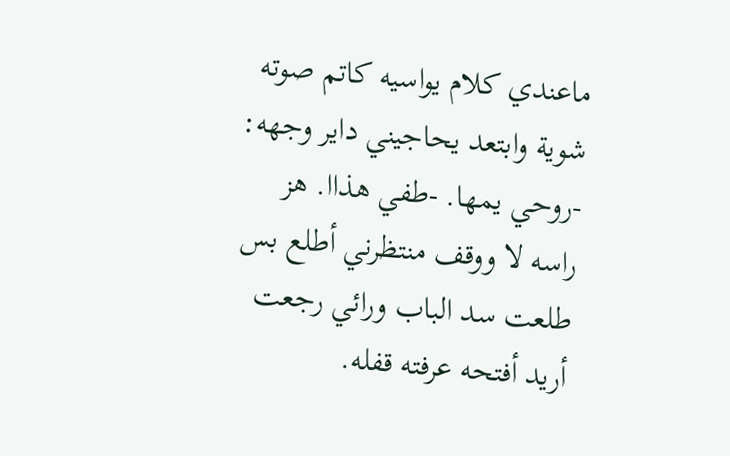ماعندي كلام يواسيه كاتم صوته شوية وابتعد يحاجيني داير وجهه: -روحي يمها. -طفي هذاا. هز راسه لا ووقف منتظرني أطلع بس طلعت سد الباب ورائي رجعت أريد أفتحه عرفته قفله.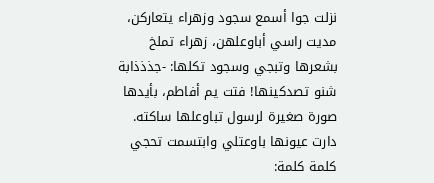نزلت جوا أسمع سجود وزهراء يتعاركن، مديت راسي أباوعلهن، زهراء تملخ بشعرها وتبجي وسجود تكلها: -جذذذابة شنو تصدكينها! فتت يم أفاطم، بأيدها صورة صغيرة لرسول تباوعلها ساكته. دارت عيونها باوعتلي وابتسمت تحجي كلمة كلمة: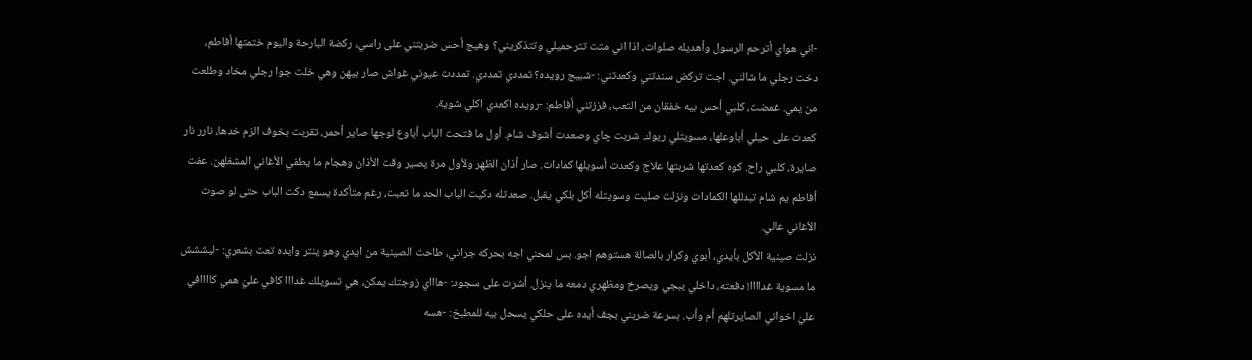-اني هواي أترحم الرسول وأهديله صلوات، اذا اني متت تترحميلي وتتذكريني؟ وهيج أحس ضربتني على راسي، ركضة البارحة واليوم ختمتها أفاطم، دخت رجلي ما شالني. اجت تركض سندتني وكعدتني: -شبيج رويده؟ تمددي تمددي. تمددت عيوني غواش صار بيهن وهي خلت جوا رجلي مخاد وطلعت من يمي. غمضت، كلبي أحس بيه خفقان من التعب، فززتني أفاطم: -رويده اكعدي اكلي شوية.
كعدت على حيلي أباوعلها، مسويتلي ريوك. شربت چاي وصعدت أشوف شام. أول ما فتحت الباب أباوع لوجها صاير أحمر، تقربت بخوف الزم خدها، نارر نار صايرة، كلبي راح. كوه كعدتها شربتها علاج وكعدت أسويلها كمادات. صار أذان الظهر ولأول مرة يصير وقت الأذان وهجام ما يطفي الأغاني المشغلهن. عفت أفاطم يم شام تبدللها الكمادات ونزلت صليت وسويتله أكل بلكي يقبل. صعدتله دكيت الباب الحد ما تعبت، رغم متأكدة يسمع دكت الباب حتى لو صوت الأغاني عالي.
نزلت صينية الأكل بأيدي، أبوي وكرار بالصالة هستوهم اجو. بس لمحني اجه بحركه جراني، طاحت الصينية من ايدي وهو ينتر وايده تعت بشعري: -ليششش ما مسوية غداااا! دفعته، داخلي يبجي ويصرخ ومظهري دمعه ما ينزل. أشرت على سجود: -هاااي زوجتك يمكن، هي تسويلك غدااا كافي عليَ همي كاااافي عليَ اخواني الصايرتلهم أم وأب. بسرعة ضربني بجف أيده على حلكي يسحل بيه للمطبخ: -هسه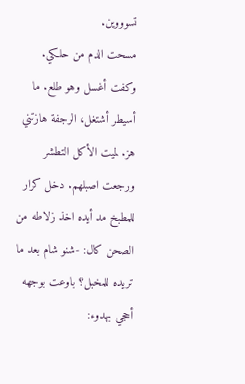تسوووين.
مسحت الدم من حلكي. وكفت أغسل وهو طلع. ما أسيطر أشتغل، الرجفة هازتني هز. لميت الأكل التطشر ورجعت اصبلهم. دخل كرار للمطبخ مد أيده اخذ زلاطه من الصحن كال: -شنو شام بعد ما تريده للمخبل؟ باوعت بوجهه أحجي بهدوء: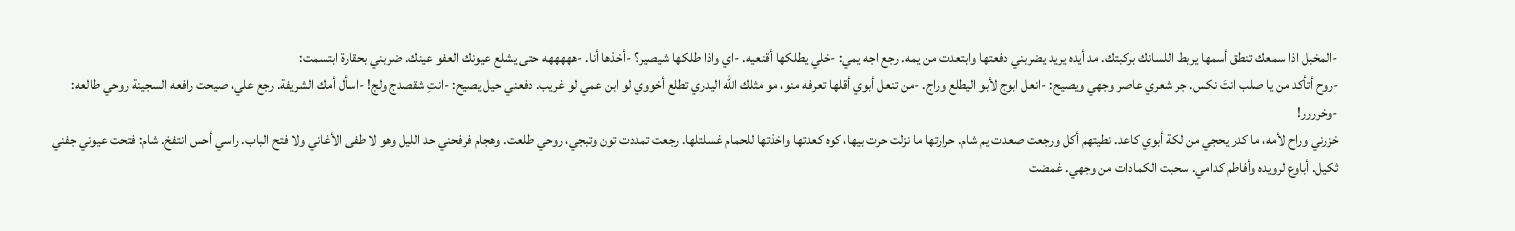-المخبل اذا سمعك تنطق أسمها يربط اللسانك بركبتك. مد أيده يريد يضربني دفعتها وابتعدت من يمه. رجع اجه يمي: -خلي يطلكها أقنعيه. -اي واذا طلكها شيصير؟ -أخذها أنا. -هههههه حتى يشلع عيونك العفو عينك. ضربني بحقارة ابتسمت:
-روح أتأكد من يا صلب انتَ نكس. جر شعري عاصر وجهي ويصيح: -انعل ابوج لأبو اليطلع وراج. -من تنعل أبوي أقلها تعرفه منو، مو مثلك الله اليدري تطلع أخووي لو ابن عمي لو غريب. دفعني حيل يصيح: -انتِ شقصدج ولج! -اسأل أمك الشريفة. رجع علي، صيحت رافعه السجينة روحي طالعه: -وخرررر!
خزرني وراح لأمه، ما كدر يحجي من لكة أبوي كاعد. نطيتهم أكل ورجعت صعدت يم شام. حرارتها ما نزلت حرت بيها، كوه كعدتها واخذتها للحمام غسلتلها. رجعت تمددت تون وتبجي، روحي طلعت. وهجام فرفحني حد الليل وهو لا طفى الأغاني ولا فتح الباب. راسي أحس انتفخ. شام: فتحت عيوني جفني ثكيل. أباوع لرويده وأفاطم كدامي. سحبت الكمادات من وجهي. غمضت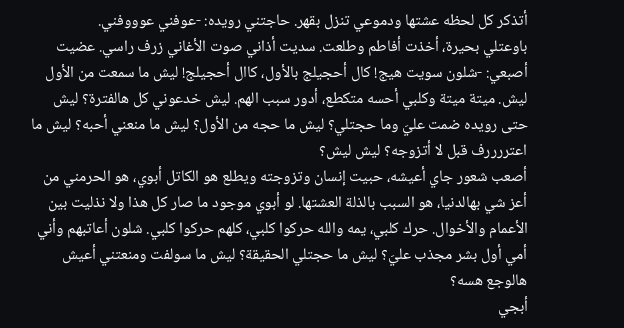أتذكر كل لحظه عشتها ودموعي تنزل بقهر. حاجتني رويده: -عوفني عوووفني.
باوعتلي بحيرة، أخذت أفاطم وطلعت. سديت أذاني صوت الأغاني زرف راسي. عضيت أصبعي: -شلون سويت هيج! كال أحجيلج بالأول، كاال أحجيلج! ليش ما سمعت من الأول ليش. ميتة ميتة وكلبي أحسه متكطع، أدور سبب الهم. ليش خدعوني كل هالفترة؟ ليش حتى رويده ضمت عليَ وما حجتلي؟ ليش ما حجه من الأول؟ ليش ما منعني أحبه؟ ليش ما اعتررررف قبل لا أتزوجه؟ ليش ليش؟
أصعب شعور جاي أعيشه، حبيت إنسان وتزوجته ويطلع هو الكاتل أبوي، هو الحرمني من أعز شي بهالدنيا، هو السبب بالذلة العشتها. لو أبوي موجود ما صار كل هذا ولا نذليت بين الأعمام والأخوال. حرك كلبي، يمه والله حركوا كلبي، كلهم حركوا كلبي. شلون أعاتبهم وأني أمي أول بشر مجذب عليَ؟ ليش ما حجتلي الحقيقة؟ ليش ما سولفت ومنعتني أعيش هالوجع هسه؟
أبجي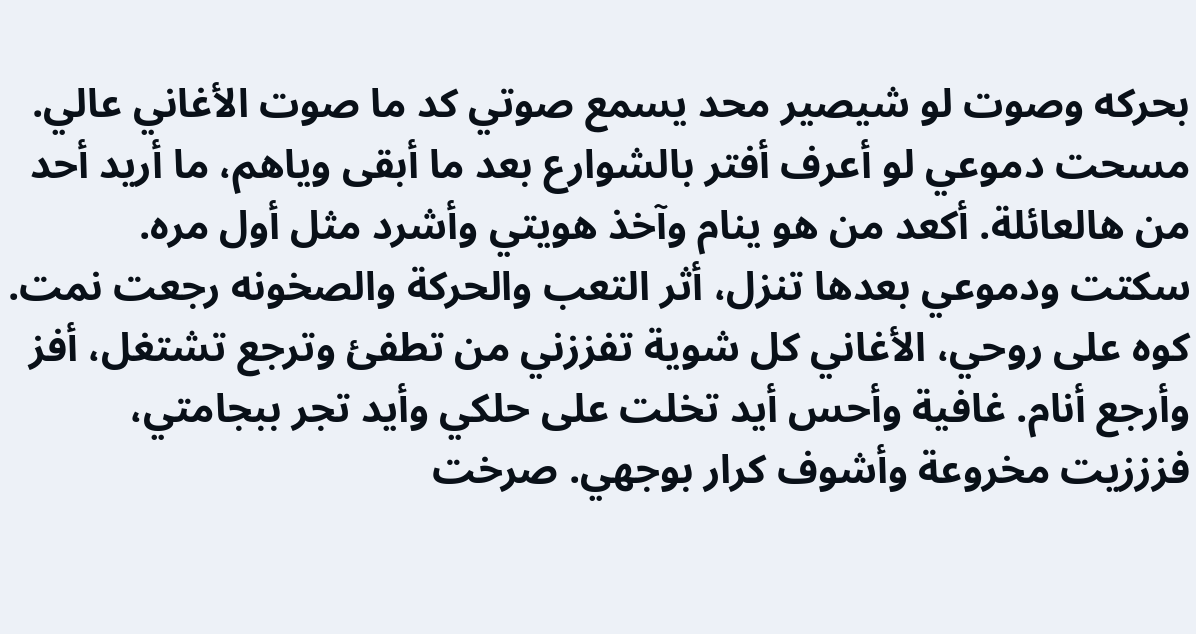بحركه وصوت لو شيصير محد يسمع صوتي كد ما صوت الأغاني عالي. مسحت دموعي لو أعرف أفتر بالشوارع بعد ما أبقى وياهم، ما أريد أحد من هالعائلة. أكعد من هو ينام وآخذ هويتي وأشرد مثل أول مره.
سكتت ودموعي بعدها تنزل، أثر التعب والحركة والصخونه رجعت نمت. كوه على روحي، الأغاني كل شوية تفززني من تطفئ وترجع تشتغل، أفز وأرجع أنام. غافية وأحس أيد تخلت على حلكي وأيد تجر ببجامتي، فزززيت مخروعة وأشوف كرار بوجهي. صرخت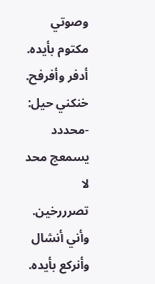وصوتي مكتوم بأيده. أدفر وأفرفح. خنكني حيل: -محددد يسمعج محد لا تصرررخين. وأني أنشال وأنركع بأيده.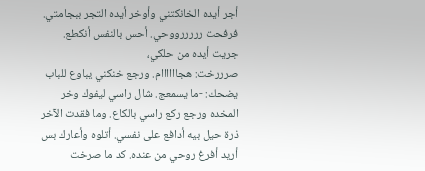أجر أيده الخانكتني وأوخر أيده التجر ببجامتي. فرفحت رررررووحي. أحس بالنفس أنكطع. جريت أيده من حلكي،
صرررخت: هجاااااام. ورجع خنكني يباوع للباب يضحك: -ما يسمعج. شال راسي ليفوك وخر المخده ورجع ركع راسي بالكاع. وما فقدت الآخر ذرة حيل بيه أدافع على نفسي. أتلوه وأعارك بس أريد أفرغ روحي من عنده. كد ما صرخت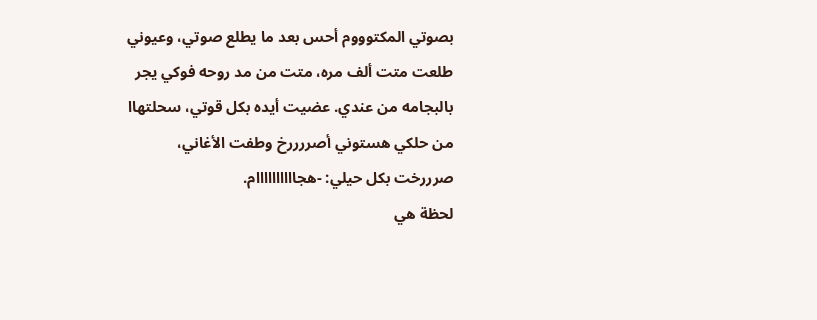بصوتي المكتوووم أحس بعد ما يطلع صوتي، وعيوني طلعت متت ألف مره، متت من مد روحه فوكي يجر بالبجامه من عندي. عضيت أيده بكل قوتي، سحلتهاا من حلكي هستوني أصررررخ وطفت الأغاني، صرررخت بكل حيلي: -هجاااااااااام.
لحظة هي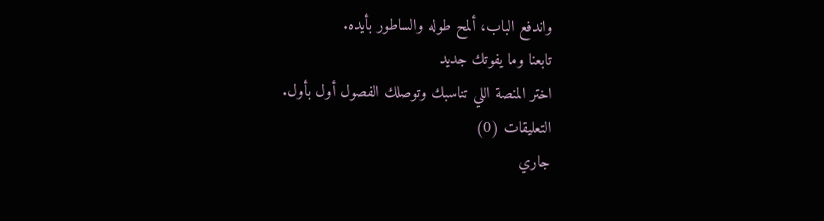واندفع الباب، ألمح طوله والساطور بأيده.
تابعنا وما يفوتك جديد
اختر المنصة اللي تناسبك وتوصلك الفصول أول بأول.
التعليقات (0)
جاري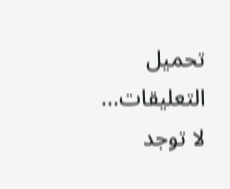تحميل التعليقات...
لا توجد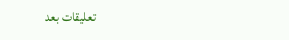تعليقات بعد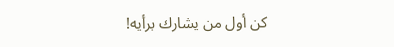كن أول من يشارك برأيه!